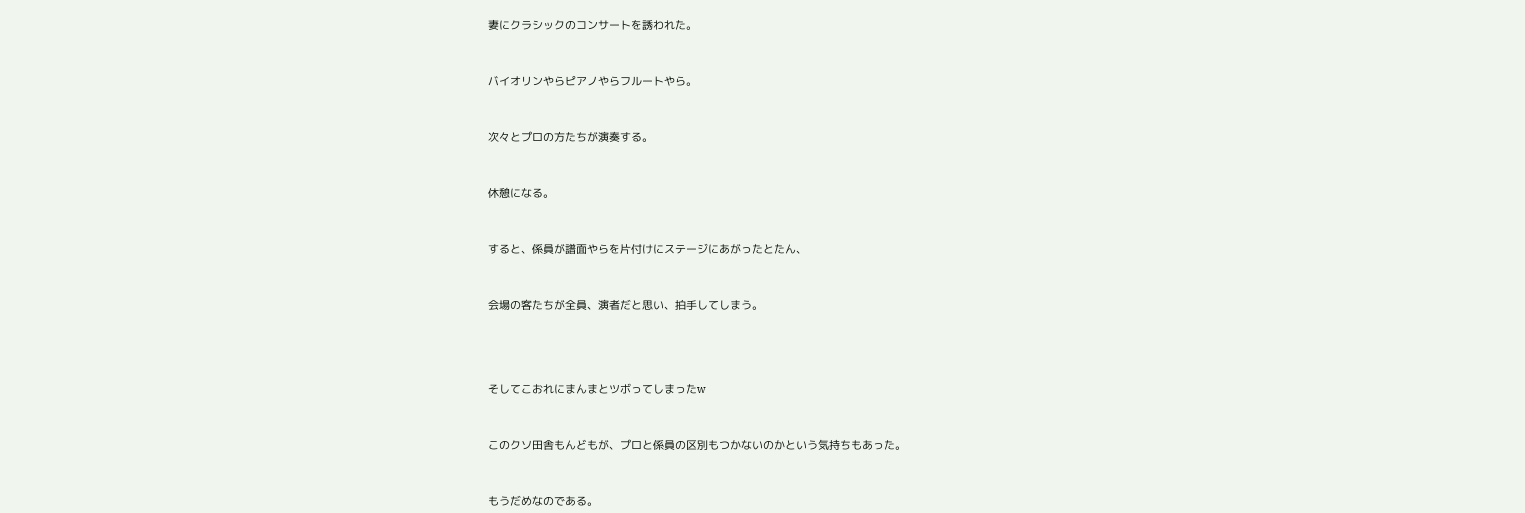妻にクラシックのコンサートを誘われた。



バイオリンやらピアノやらフルートやら。



次々とプロの方たちが演奏する。



休憩になる。



すると、係員が譜面やらを片付けにステージにあがったとたん、



会場の客たちが全員、演者だと思い、拍手してしまう。





そしてこおれにまんまとツボってしまったw



このクソ田舎もんどもが、プロと係員の区別もつかないのかという気持ちもあった。



もうだめなのである。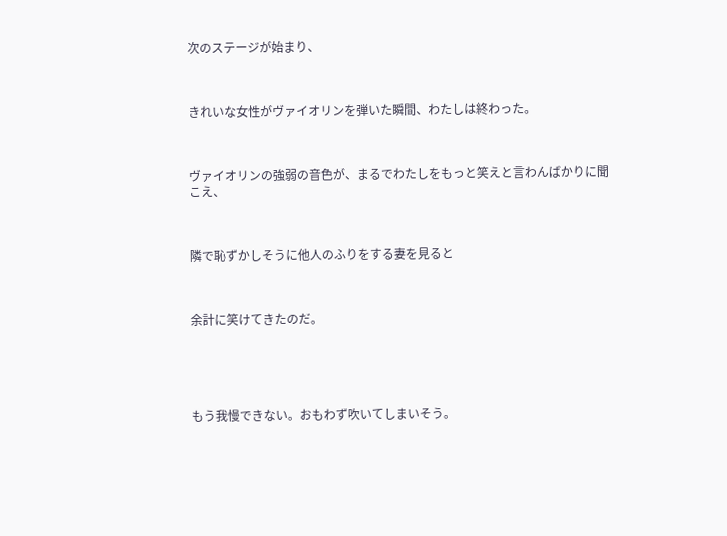次のステージが始まり、



きれいな女性がヴァイオリンを弾いた瞬間、わたしは終わった。



ヴァイオリンの強弱の音色が、まるでわたしをもっと笑えと言わんばかりに聞こえ、



隣で恥ずかしそうに他人のふりをする妻を見ると



余計に笑けてきたのだ。





もう我慢できない。おもわず吹いてしまいそう。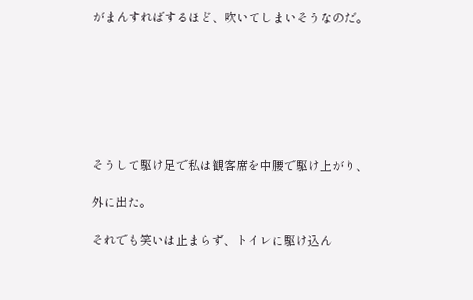がまんすればするほど、吹いてしまいそうなのだ。







そうして駆け足で私は観客席を中腰で駆け上がり、

外に出た。

それでも笑いは止まらず、トイレに駆け込ん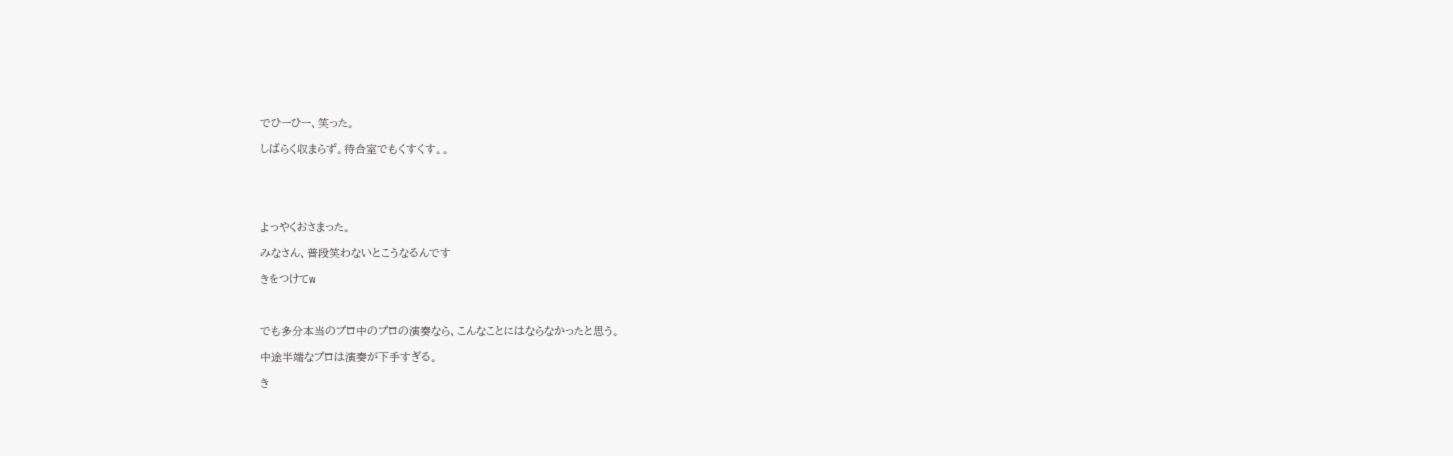でひーひー、笑った。

しばらく収まらず。待合室でもくすくす。。





よっやくおさまった。

みなさん、普段笑わないとこうなるんです

きをつけてw



でも多分本当のプロ中のプロの演奏なら、こんなことにはならなかったと思う。

中途半端なプロは演奏が下手すぎる。

き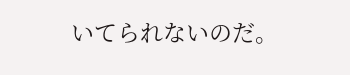いてられないのだ。